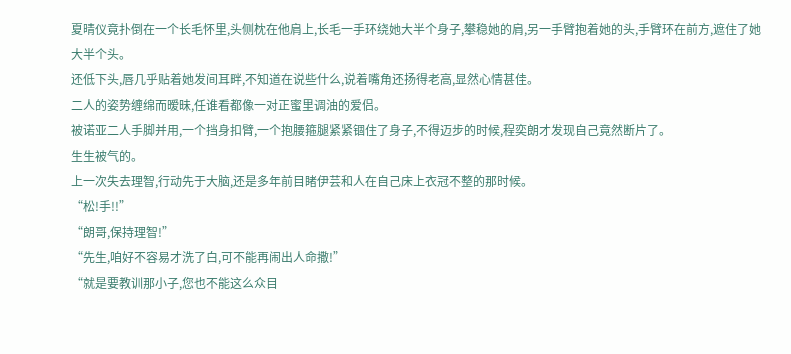夏晴仪竟扑倒在一个长毛怀里,头侧枕在他肩上,长毛一手环绕她大半个身子,攀稳她的肩,另一手臂抱着她的头,手臂环在前方,遮住了她大半个头。
还低下头,唇几乎贴着她发间耳畔,不知道在说些什么,说着嘴角还扬得老高,显然心情甚佳。
二人的姿势缠绵而暧昧,任谁看都像一对正蜜里调油的爱侣。
被诺亚二人手脚并用,一个挡身扣臂,一个抱腰箍腿紧紧锢住了身子,不得迈步的时候,程奕朗才发现自己竟然断片了。
生生被气的。
上一次失去理智,行动先于大脑,还是多年前目睹伊芸和人在自己床上衣冠不整的那时候。
“松!手!!”
“朗哥,保持理智!”
“先生,咱好不容易才洗了白,可不能再闹出人命撒!”
“就是要教训那小子,您也不能这么众目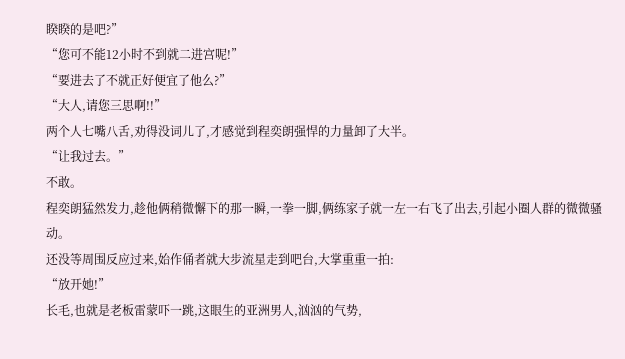睽睽的是吧?”
“您可不能12小时不到就二进宫呢!”
“要进去了不就正好便宜了他么?”
“大人,请您三思啊!!”
两个人七嘴八舌,劝得没词儿了,才感觉到程奕朗强悍的力量卸了大半。
“让我过去。”
不敢。
程奕朗猛然发力,趁他俩稍微懈下的那一瞬,一拳一脚,俩练家子就一左一右飞了出去,引起小圈人群的微微骚动。
还没等周围反应过来,始作俑者就大步流星走到吧台,大掌重重一拍:
“放开她!”
长毛,也就是老板雷蒙吓一跳,这眼生的亚洲男人,汹汹的气势,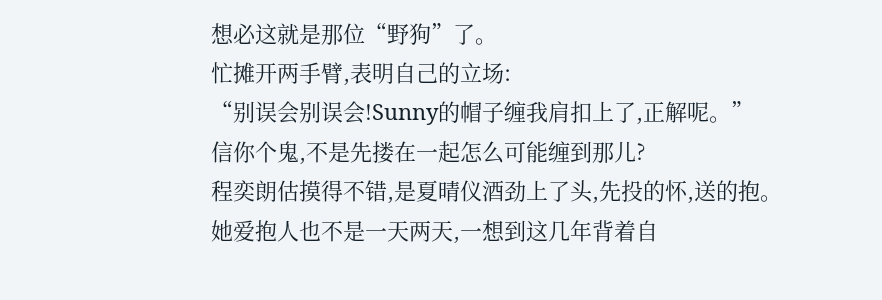想必这就是那位“野狗”了。
忙摊开两手臂,表明自己的立场:
“别误会别误会!Sunny的帽子缠我肩扣上了,正解呢。”
信你个鬼,不是先搂在一起怎么可能缠到那儿?
程奕朗估摸得不错,是夏晴仪酒劲上了头,先投的怀,送的抱。
她爱抱人也不是一天两天,一想到这几年背着自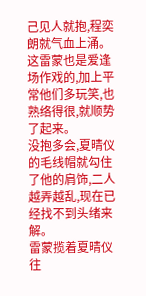己见人就抱,程奕朗就气血上涌。
这雷蒙也是爱逢场作戏的,加上平常他们多玩笑,也熟络得很,就顺势了起来。
没抱多会,夏晴仪的毛线帽就勾住了他的肩饰,二人越弄越乱,现在已经找不到头绪来解。
雷蒙揽着夏晴仪往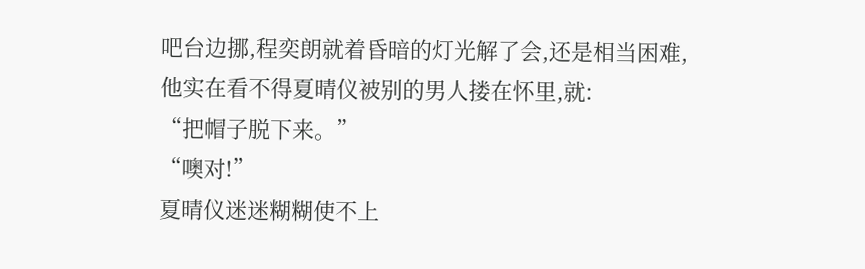吧台边挪,程奕朗就着昏暗的灯光解了会,还是相当困难,他实在看不得夏晴仪被别的男人搂在怀里,就:
“把帽子脱下来。”
“噢对!”
夏晴仪迷迷糊糊使不上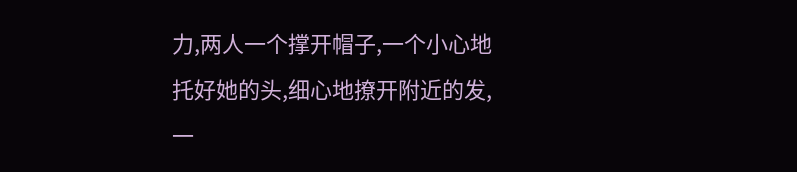力,两人一个撑开帽子,一个小心地托好她的头,细心地撩开附近的发,一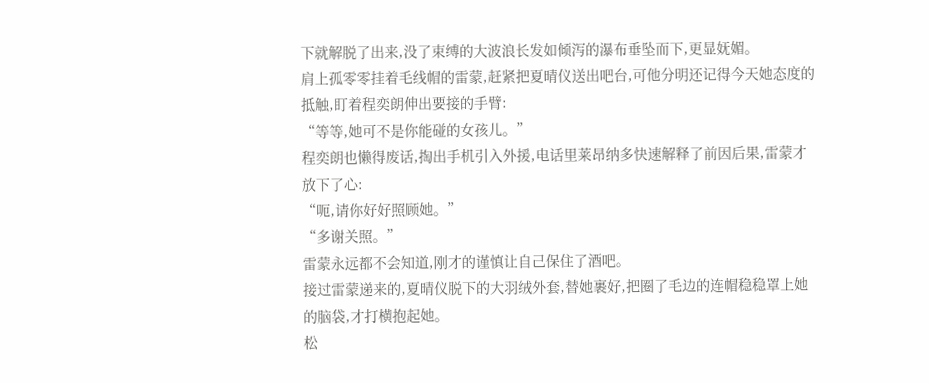下就解脱了出来,没了束缚的大波浪长发如倾泻的瀑布垂坠而下,更显妩媚。
肩上孤零零挂着毛线帽的雷蒙,赶紧把夏晴仪送出吧台,可他分明还记得今天她态度的抵触,盯着程奕朗伸出要接的手臂:
“等等,她可不是你能碰的女孩儿。”
程奕朗也懒得废话,掏出手机引入外援,电话里莱昂纳多快速解释了前因后果,雷蒙才放下了心:
“呃,请你好好照顾她。”
“多谢关照。”
雷蒙永远都不会知道,刚才的谨慎让自己保住了酒吧。
接过雷蒙递来的,夏晴仪脱下的大羽绒外套,替她裹好,把圈了毛边的连帽稳稳罩上她的脑袋,才打横抱起她。
松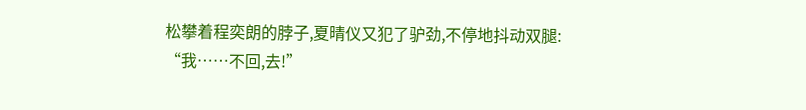松攀着程奕朗的脖子,夏晴仪又犯了驴劲,不停地抖动双腿:
“我……不回,去!”